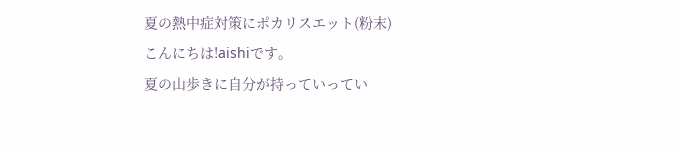夏の熱中症対策にポカリスエット(粉末)
こんにちは!aishiです。
夏の山歩きに自分が持っていってい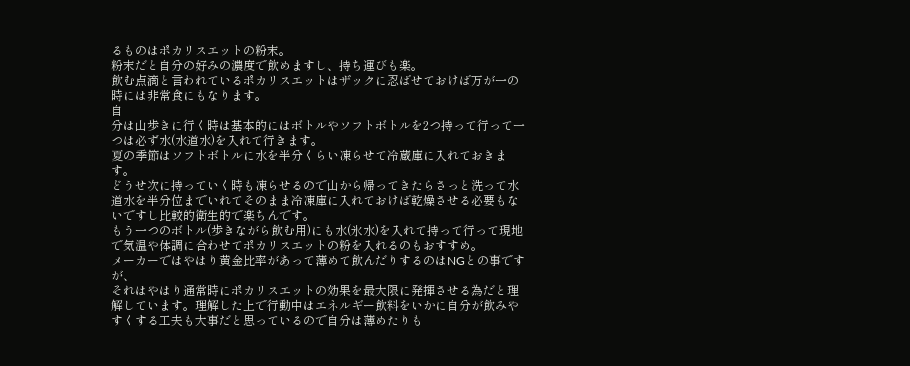るものはポカリスエットの粉末。
粉末だと自分の好みの濃度で飲めますし、持ち運びも楽。
飲む点滴と言われているポカリスエットはザックに忍ばせておけば万が一の時には非常食にもなります。
自
分は山歩きに行く時は基本的にはボトルやソフトボトルを2つ持って行って一つは必ず水(水道水)を入れて行きます。
夏の季節はソフトボトルに水を半分くらい凍らせて冷蔵庫に入れておきます。
どうせ次に持っていく時も凍らせるので山から帰ってきたらさっと洗って水道水を半分位までいれてそのまま冷凍庫に入れておけば乾燥させる必要もないですし比較的衛生的で楽ちんです。
もう一つのボトル(歩きながら飲む用)にも水(氷水)を入れて持って行って現地で気温や体調に合わせてポカリスエットの粉を入れるのもおすすめ。
メーカーではやはり黄金比率があって薄めて飲んだりするのはNGとの事ですが、
それはやはり通常時にポカリスエットの効果を最大限に発揮させる為だと理解しています。理解した上で行動中はエネルギー飲料をいかに自分が飲みやすくする工夫も大事だと思っているので自分は薄めたりも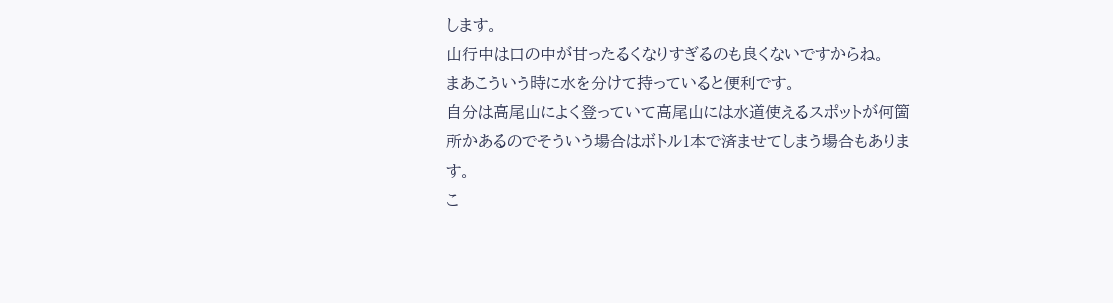します。
山行中は口の中が甘ったるくなりすぎるのも良くないですからね。
まあこういう時に水を分けて持っていると便利です。
自分は高尾山によく登っていて高尾山には水道使えるスポットが何箇所かあるのでそういう場合はボトル1本で済ませてしまう場合もあります。
こ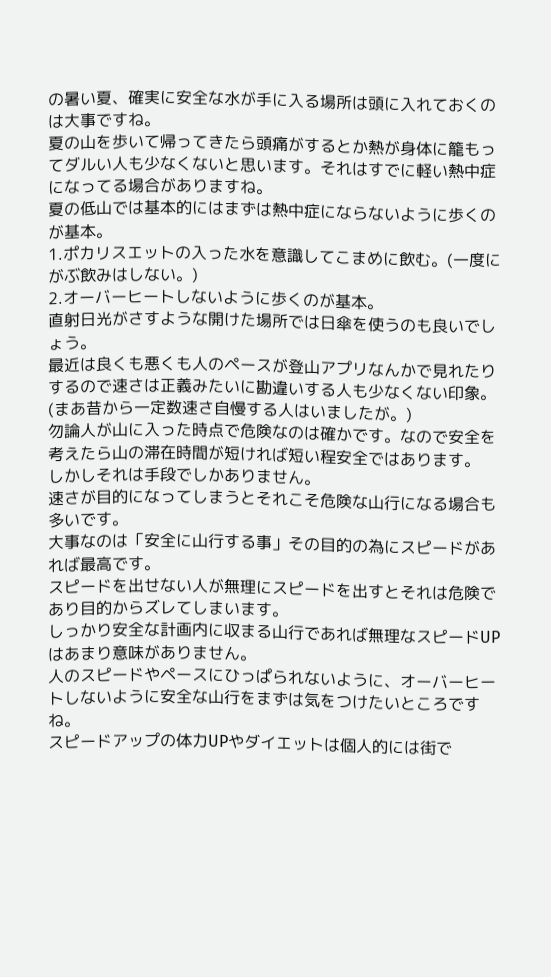の暑い夏、確実に安全な水が手に入る場所は頭に入れておくのは大事ですね。
夏の山を歩いて帰ってきたら頭痛がするとか熱が身体に籠もってダルい人も少なくないと思います。それはすでに軽い熱中症になってる場合がありますね。
夏の低山では基本的にはまずは熱中症にならないように歩くのが基本。
1.ポカリスエットの入った水を意識してこまめに飲む。(一度にがぶ飲みはしない。)
2.オーバーヒートしないように歩くのが基本。
直射日光がさすような開けた場所では日傘を使うのも良いでしょう。
最近は良くも悪くも人のペースが登山アプリなんかで見れたりするので速さは正義みたいに勘違いする人も少なくない印象。(まあ昔から一定数速さ自慢する人はいましたが。)
勿論人が山に入った時点で危険なのは確かです。なので安全を考えたら山の滞在時間が短ければ短い程安全ではあります。
しかしそれは手段でしかありません。
速さが目的になってしまうとそれこそ危険な山行になる場合も多いです。
大事なのは「安全に山行する事」その目的の為にスピードがあれば最高です。
スピードを出せない人が無理にスピードを出すとそれは危険であり目的からズレてしまいます。
しっかり安全な計画内に収まる山行であれば無理なスピードUPはあまり意味がありません。
人のスピードやペースにひっぱられないように、オーバーヒートしないように安全な山行をまずは気をつけたいところですね。
スピードアップの体力UPやダイエットは個人的には街で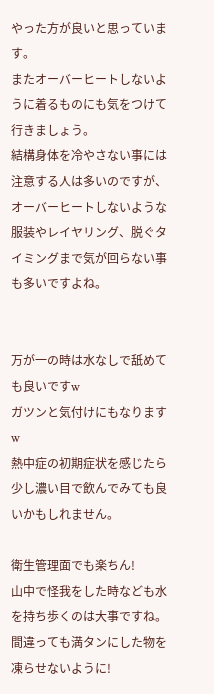やった方が良いと思っています。
またオーバーヒートしないように着るものにも気をつけて行きましょう。
結構身体を冷やさない事には注意する人は多いのですが、オーバーヒートしないような服装やレイヤリング、脱ぐタイミングまで気が回らない事も多いですよね。


万が一の時は水なしで舐めても良いですw
ガツンと気付けにもなりますw
熱中症の初期症状を感じたら少し濃い目で飲んでみても良いかもしれません。

衛生管理面でも楽ちん!
山中で怪我をした時なども水を持ち歩くのは大事ですね。
間違っても満タンにした物を凍らせないように!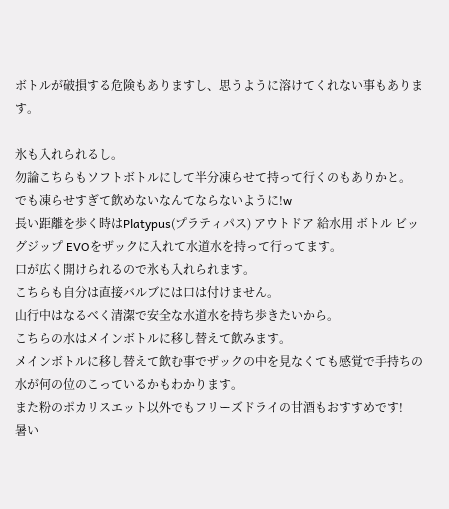ボトルが破損する危険もありますし、思うように溶けてくれない事もあります。

氷も入れられるし。
勿論こちらもソフトボトルにして半分凍らせて持って行くのもありかと。
でも凍らせすぎて飲めないなんてならないように!w
長い距離を歩く時はPlatypus(プラティパス) アウトドア 給水用 ボトル ビッグジップ EVOをザックに入れて水道水を持って行ってます。
口が広く開けられるので氷も入れられます。
こちらも自分は直接バルブには口は付けません。
山行中はなるべく清潔で安全な水道水を持ち歩きたいから。
こちらの水はメインボトルに移し替えて飲みます。
メインボトルに移し替えて飲む事でザックの中を見なくても感覚で手持ちの水が何の位のこっているかもわかります。
また粉のポカリスエット以外でもフリーズドライの甘酒もおすすめです!
暑い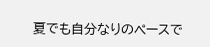夏でも自分なりのペースで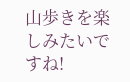山歩きを楽しみたいですね!